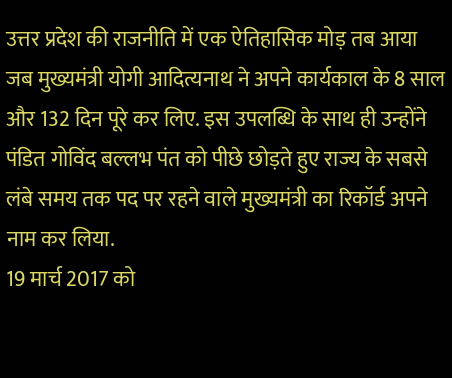उत्तर प्रदेश की राजनीति में एक ऐतिहासिक मोड़ तब आया जब मुख्यमंत्री योगी आदित्यनाथ ने अपने कार्यकाल के 8 साल और 132 दिन पूरे कर लिए. इस उपलब्धि के साथ ही उन्होंने पंडित गोविंद बल्लभ पंत को पीछे छोड़ते हुए राज्य के सबसे लंबे समय तक पद पर रहने वाले मुख्यमंत्री का रिकॉर्ड अपने नाम कर लिया.
19 मार्च 2017 को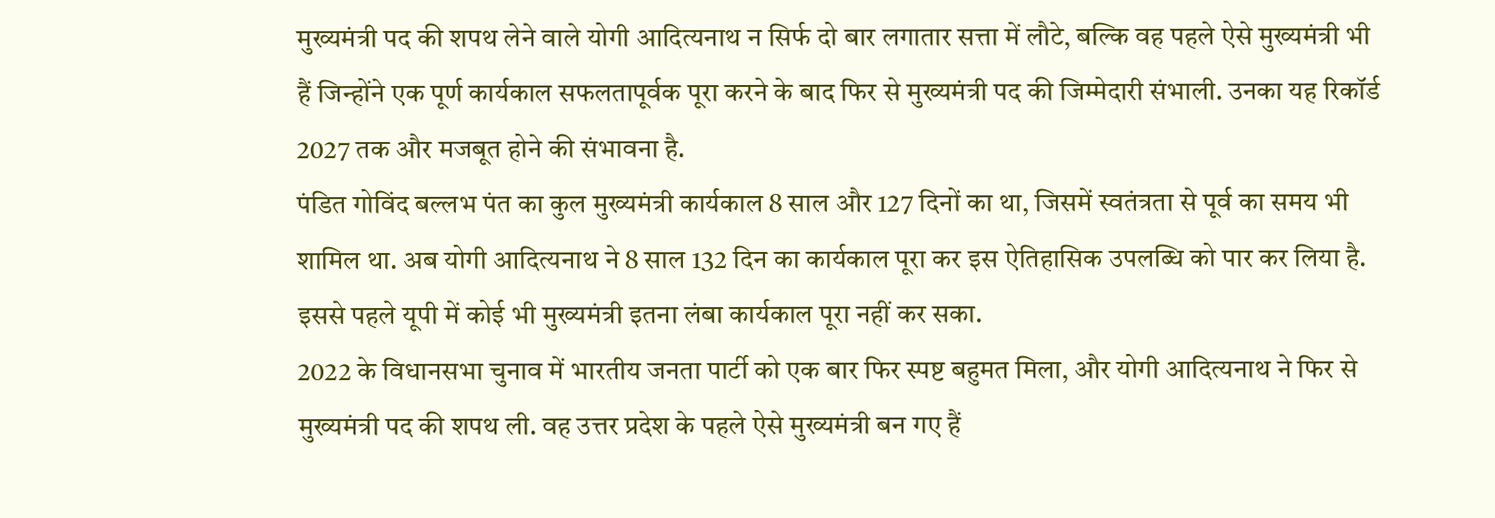मुख्यमंत्री पद की शपथ लेने वाले योगी आदित्यनाथ न सिर्फ दो बार लगातार सत्ता में लौटे, बल्कि वह पहले ऐसे मुख्यमंत्री भी हैं जिन्होंने एक पूर्ण कार्यकाल सफलतापूर्वक पूरा करने के बाद फिर से मुख्यमंत्री पद की जिम्मेदारी संभाली. उनका यह रिकॉर्ड 2027 तक और मजबूत होने की संभावना है.
पंडित गोविंद बल्लभ पंत का कुल मुख्यमंत्री कार्यकाल 8 साल और 127 दिनों का था, जिसमें स्वतंत्रता से पूर्व का समय भी शामिल था. अब योगी आदित्यनाथ ने 8 साल 132 दिन का कार्यकाल पूरा कर इस ऐतिहासिक उपलब्धि को पार कर लिया है. इससे पहले यूपी में कोई भी मुख्यमंत्री इतना लंबा कार्यकाल पूरा नहीं कर सका.
2022 के विधानसभा चुनाव में भारतीय जनता पार्टी को एक बार फिर स्पष्ट बहुमत मिला, और योगी आदित्यनाथ ने फिर से मुख्यमंत्री पद की शपथ ली. वह उत्तर प्रदेश के पहले ऐसे मुख्यमंत्री बन गए हैं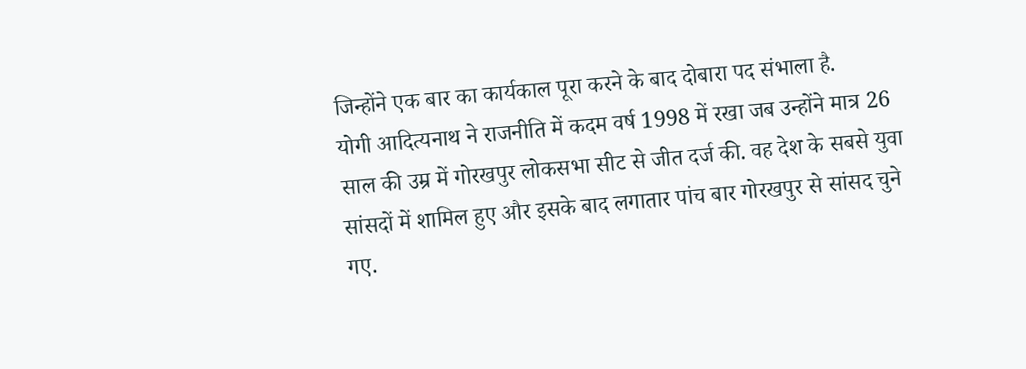जिन्होंने एक बार का कार्यकाल पूरा करने के बाद दोबारा पद संभाला है.
योगी आदित्यनाथ ने राजनीति में कदम वर्ष 1998 में रखा जब उन्होंने मात्र 26 साल की उम्र में गोरखपुर लोकसभा सीट से जीत दर्ज की. वह देश के सबसे युवा सांसदों में शामिल हुए और इसके बाद लगातार पांच बार गोरखपुर से सांसद चुने गए.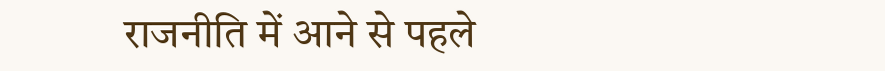राजनीति में आने से पहले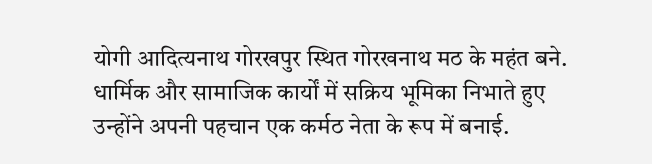योगी आदित्यनाथ गोरखपुर स्थित गोरखनाथ मठ के महंत बने. धार्मिक और सामाजिक कार्यों में सक्रिय भूमिका निभाते हुए उन्होंने अपनी पहचान एक कर्मठ नेता के रूप में बनाई.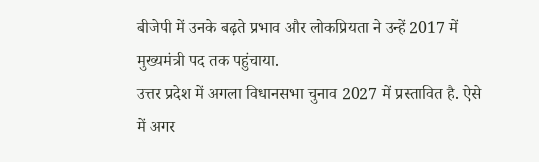बीजेपी में उनके बढ़ते प्रभाव और लोकप्रियता ने उन्हें 2017 में मुख्यमंत्री पद तक पहुंचाया.
उत्तर प्रदेश में अगला विधानसभा चुनाव 2027 में प्रस्तावित है. ऐसे में अगर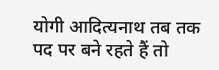योगी आदित्यनाथ तब तक पद पर बने रहते हैं तो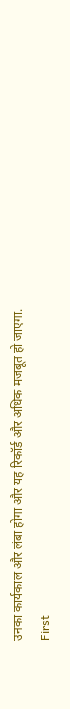उनका कार्यकाल और लंबा होगा और यह रिकॉर्ड और अधिक मजबूत हो जाएगा. First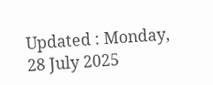Updated : Monday, 28 July 2025